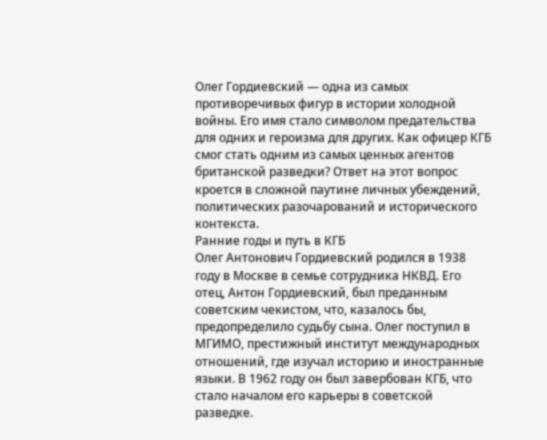Олег Гордиевский — одна из самых противоречивых фигур в истории холодной войны. Его имя стало символом предательства для одних и героизма для других. Как офицер КГБ смог стать одним из самых ценных агентов британской разведки? Ответ на этот вопрос кроется в сложной паутине личных убеждений, политических разочарований и исторического контекста.
Ранние годы и путь в КГБ
Олег Антонович Гордиевский родился в 1938 году в Москве в семье сотрудника НКВД. Его отец, Антон Гордиевский, был преданным советским чекистом, что, казалось бы, предопределило судьбу сына. Олег поступил в МГИМО, престижный институт международных отношений, где изучал историю и иностранные языки. В 1962 году он был завербован КГБ, что стало началом его карьеры в советской разведке.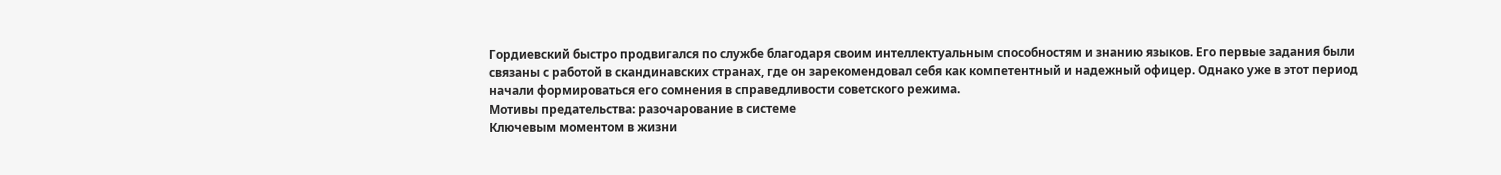Гордиевский быстро продвигался по службе благодаря своим интеллектуальным способностям и знанию языков. Его первые задания были связаны с работой в скандинавских странах, где он зарекомендовал себя как компетентный и надежный офицер. Однако уже в этот период начали формироваться его сомнения в справедливости советского режима.
Мотивы предательства: разочарование в системе
Ключевым моментом в жизни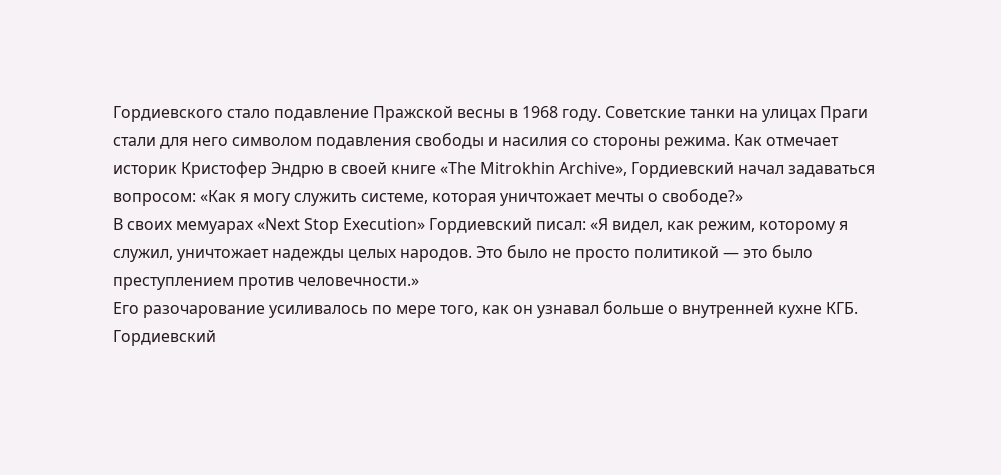Гордиевского стало подавление Пражской весны в 1968 году. Советские танки на улицах Праги стали для него символом подавления свободы и насилия со стороны режима. Как отмечает историк Кристофер Эндрю в своей книге «The Mitrokhin Archive», Гордиевский начал задаваться вопросом: «Как я могу служить системе, которая уничтожает мечты о свободе?»
В своих мемуарах «Next Stop Execution» Гордиевский писал: «Я видел, как режим, которому я служил, уничтожает надежды целых народов. Это было не просто политикой — это было преступлением против человечности.»
Его разочарование усиливалось по мере того, как он узнавал больше о внутренней кухне КГБ. Гордиевский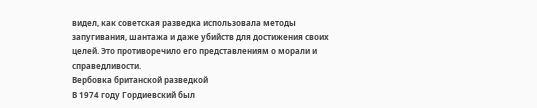видел, как советская разведка использовала методы запугивания, шантажа и даже убийств для достижения своих целей. Это противоречило его представлениям о морали и справедливости.
Вербовка британской разведкой
В 1974 году Гордиевский был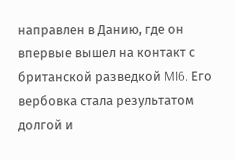направлен в Данию, где он впервые вышел на контакт с британской разведкой MI6. Его вербовка стала результатом долгой и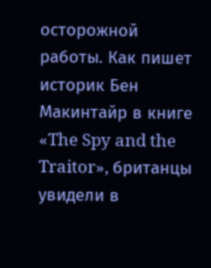осторожной работы. Как пишет историк Бен Макинтайр в книге «The Spy and the Traitor», британцы увидели в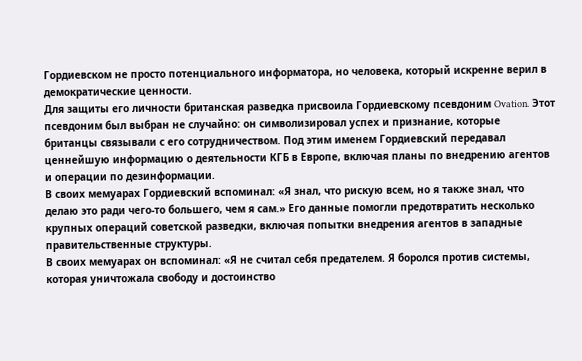Гордиевском не просто потенциального информатора, но человека, который искренне верил в демократические ценности.
Для защиты его личности британская разведка присвоила Гордиевскому псевдоним Ovation. Этот псевдоним был выбран не случайно: он символизировал успех и признание, которые британцы связывали с его сотрудничеством. Под этим именем Гордиевский передавал ценнейшую информацию о деятельности КГБ в Европе, включая планы по внедрению агентов и операции по дезинформации.
В своих мемуарах Гордиевский вспоминал: «Я знал, что рискую всем, но я также знал, что делаю это ради чего-то большего, чем я сам.» Его данные помогли предотвратить несколько крупных операций советской разведки, включая попытки внедрения агентов в западные правительственные структуры.
В своих мемуарах он вспоминал: «Я не считал себя предателем. Я боролся против системы, которая уничтожала свободу и достоинство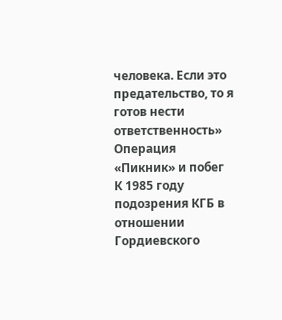человека. Если это предательство, то я готов нести ответственность»
Операция «Пикник» и побег
К 1985 году подозрения КГБ в отношении Гордиевского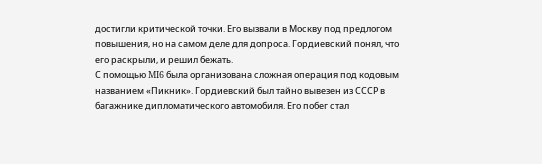достигли критической точки. Его вызвали в Москву под предлогом повышения, но на самом деле для допроса. Гордиевский понял, что его раскрыли, и решил бежать.
С помощью MI6 была организована сложная операция под кодовым названием «Пикник». Гордиевский был тайно вывезен из СССР в багажнике дипломатического автомобиля. Его побег стал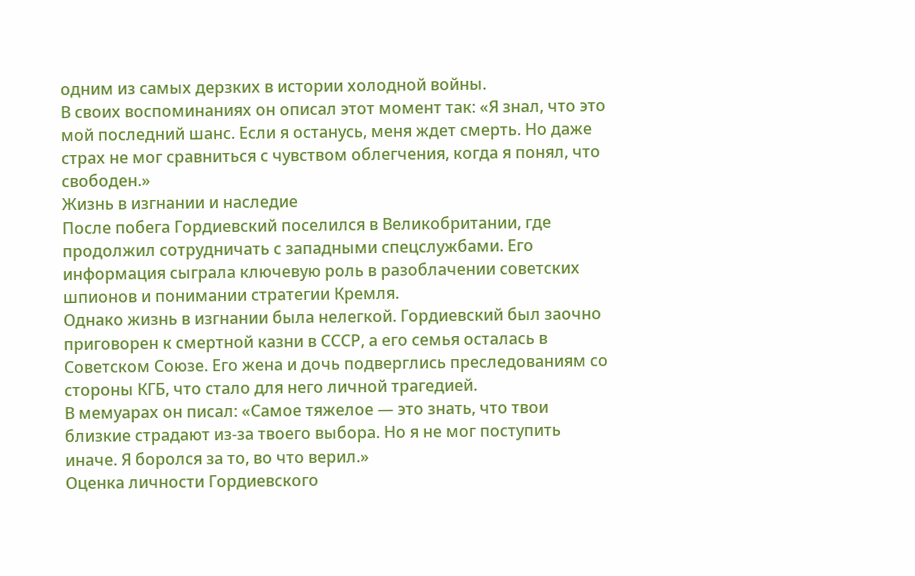одним из самых дерзких в истории холодной войны.
В своих воспоминаниях он описал этот момент так: «Я знал, что это мой последний шанс. Если я останусь, меня ждет смерть. Но даже страх не мог сравниться с чувством облегчения, когда я понял, что свободен.»
Жизнь в изгнании и наследие
После побега Гордиевский поселился в Великобритании, где продолжил сотрудничать с западными спецслужбами. Его информация сыграла ключевую роль в разоблачении советских шпионов и понимании стратегии Кремля.
Однако жизнь в изгнании была нелегкой. Гордиевский был заочно приговорен к смертной казни в СССР, а его семья осталась в Советском Союзе. Его жена и дочь подверглись преследованиям со стороны КГБ, что стало для него личной трагедией.
В мемуарах он писал: «Самое тяжелое — это знать, что твои близкие страдают из-за твоего выбора. Но я не мог поступить иначе. Я боролся за то, во что верил.»
Оценка личности Гордиевского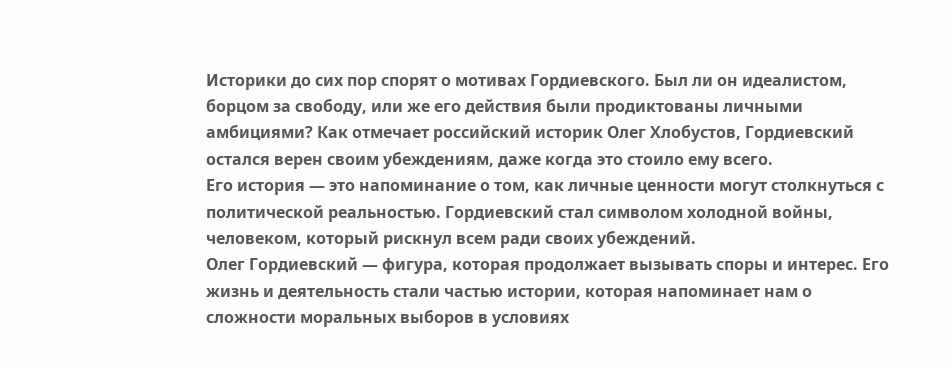Историки до сих пор спорят о мотивах Гордиевского. Был ли он идеалистом, борцом за свободу, или же его действия были продиктованы личными амбициями? Как отмечает российский историк Олег Хлобустов, Гордиевский остался верен своим убеждениям, даже когда это стоило ему всего.
Его история — это напоминание о том, как личные ценности могут столкнуться с политической реальностью. Гордиевский стал символом холодной войны, человеком, который рискнул всем ради своих убеждений.
Олег Гордиевский — фигура, которая продолжает вызывать споры и интерес. Его жизнь и деятельность стали частью истории, которая напоминает нам о сложности моральных выборов в условиях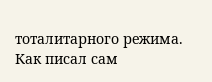тоталитарного режима. Как писал сам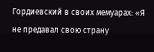Гордиевский в своих мемуарах: «Я не предавал свою страну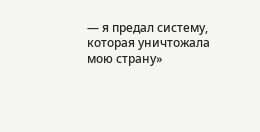— я предал систему, которая уничтожала мою страну»